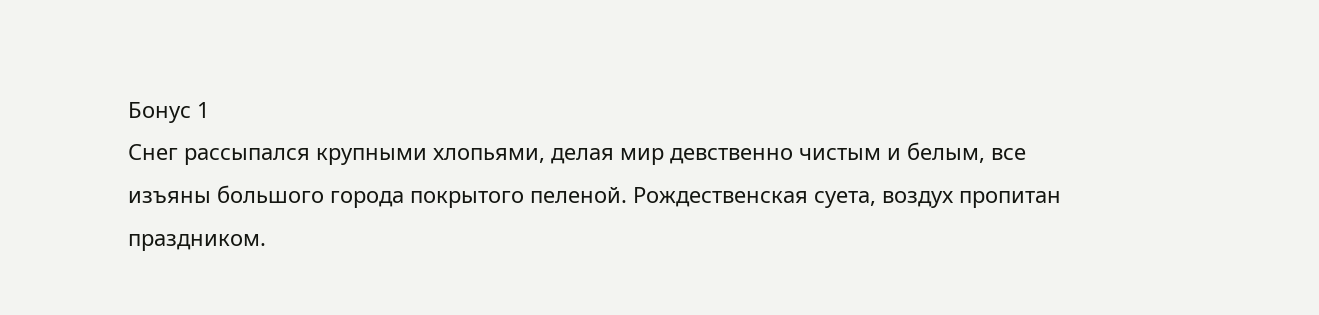Бонус 1
Снег рассыпался крупными хлопьями, делая мир девственно чистым и белым, все изъяны большого города покрытого пеленой. Рождественская суета, воздух пропитан праздником.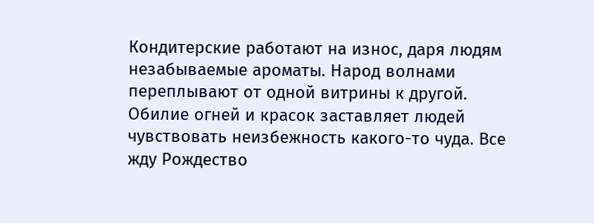Кондитерские работают на износ, даря людям незабываемые ароматы. Народ волнами переплывают от одной витрины к другой.
Обилие огней и красок заставляет людей чувствовать неизбежность какого-то чуда. Все жду Рождество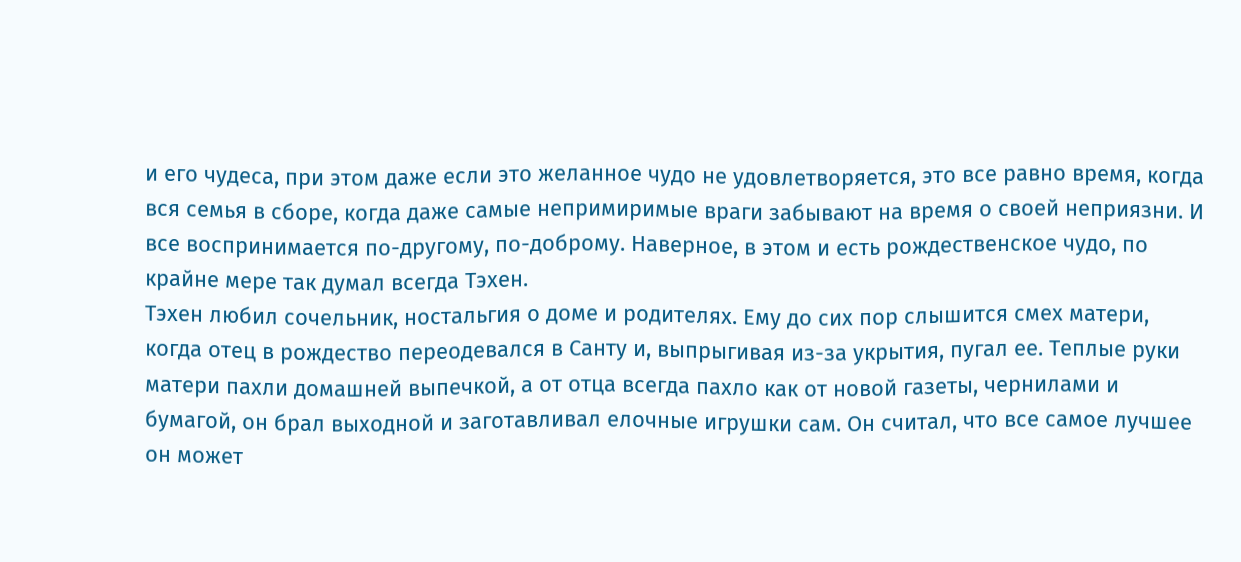и его чудеса, при этом даже если это желанное чудо не удовлетворяется, это все равно время, когда вся семья в сборе, когда даже самые непримиримые враги забывают на время о своей неприязни. И все воспринимается по-другому, по-доброму. Наверное, в этом и есть рождественское чудо, по крайне мере так думал всегда Тэхен.
Тэхен любил сочельник, ностальгия о доме и родителях. Ему до сих пор слышится смех матери, когда отец в рождество переодевался в Санту и, выпрыгивая из-за укрытия, пугал ее. Теплые руки матери пахли домашней выпечкой, а от отца всегда пахло как от новой газеты, чернилами и бумагой, он брал выходной и заготавливал елочные игрушки сам. Он считал, что все самое лучшее он может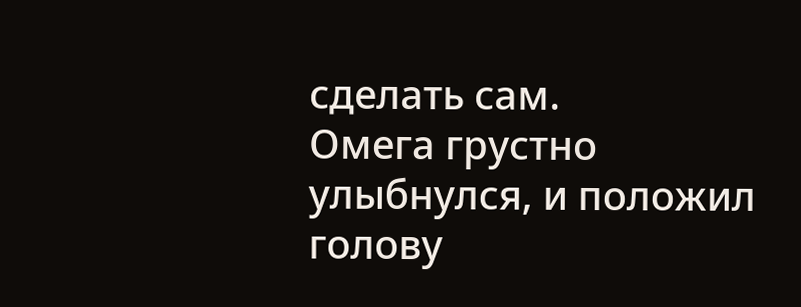сделать сам.
Омега грустно улыбнулся, и положил голову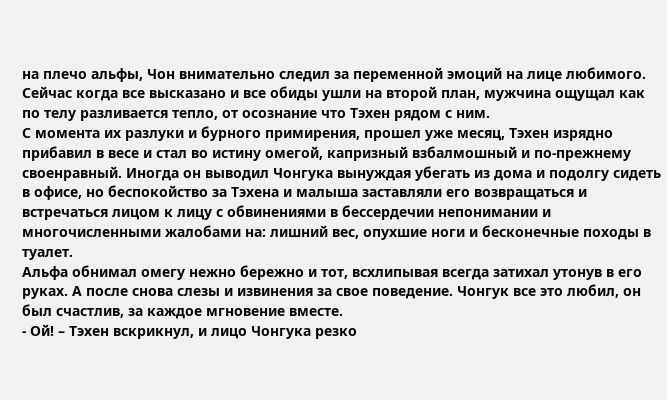на плечо альфы, Чон внимательно следил за переменной эмоций на лице любимого. Сейчас когда все высказано и все обиды ушли на второй план, мужчина ощущал как по телу разливается тепло, от осознание что Тэхен рядом с ним.
С момента их разлуки и бурного примирения, прошел уже месяц, Тэхен изрядно прибавил в весе и стал во истину омегой, капризный взбалмошный и по-прежнему своенравный. Иногда он выводил Чонгука вынуждая убегать из дома и подолгу сидеть в офисе, но беспокойство за Тэхена и малыша заставляли его возвращаться и встречаться лицом к лицу с обвинениями в бессердечии непонимании и многочисленными жалобами на: лишний вес, опухшие ноги и бесконечные походы в туалет.
Альфа обнимал омегу нежно бережно и тот, всхлипывая всегда затихал утонув в его руках. А после снова слезы и извинения за свое поведение. Чонгук все это любил, он был счастлив, за каждое мгновение вместе.
- Ой! – Тэхен вскрикнул, и лицо Чонгука резко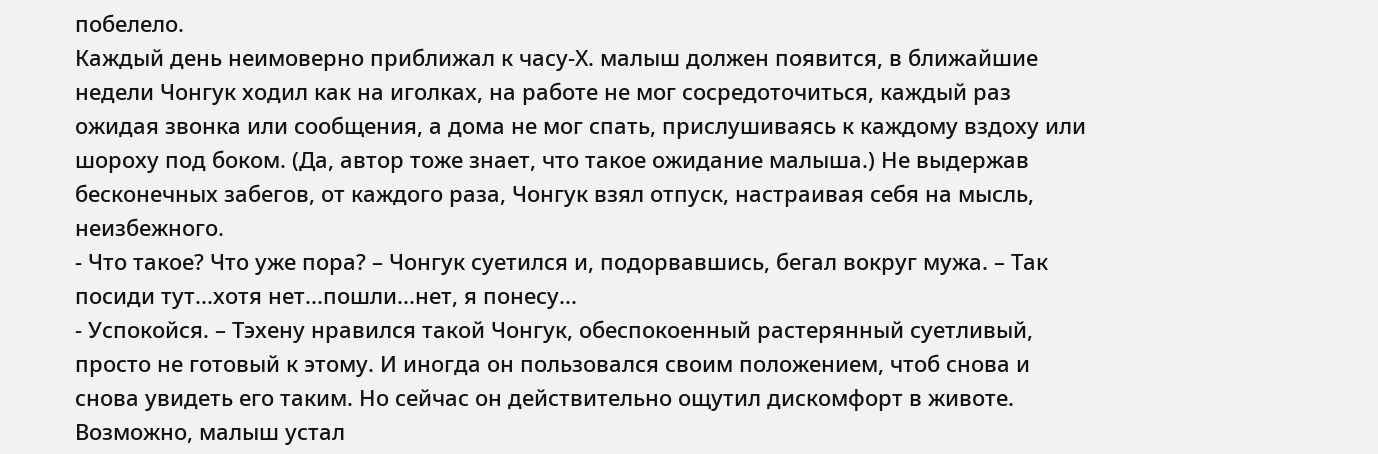побелело.
Каждый день неимоверно приближал к часу-Х. малыш должен появится, в ближайшие недели Чонгук ходил как на иголках, на работе не мог сосредоточиться, каждый раз ожидая звонка или сообщения, а дома не мог спать, прислушиваясь к каждому вздоху или шороху под боком. (Да, автор тоже знает, что такое ожидание малыша.) Не выдержав бесконечных забегов, от каждого раза, Чонгук взял отпуск, настраивая себя на мысль, неизбежного.
- Что такое? Что уже пора? – Чонгук суетился и, подорвавшись, бегал вокруг мужа. – Так посиди тут...хотя нет...пошли...нет, я понесу...
- Успокойся. – Тэхену нравился такой Чонгук, обеспокоенный растерянный суетливый, просто не готовый к этому. И иногда он пользовался своим положением, чтоб снова и снова увидеть его таким. Но сейчас он действительно ощутил дискомфорт в животе. Возможно, малыш устал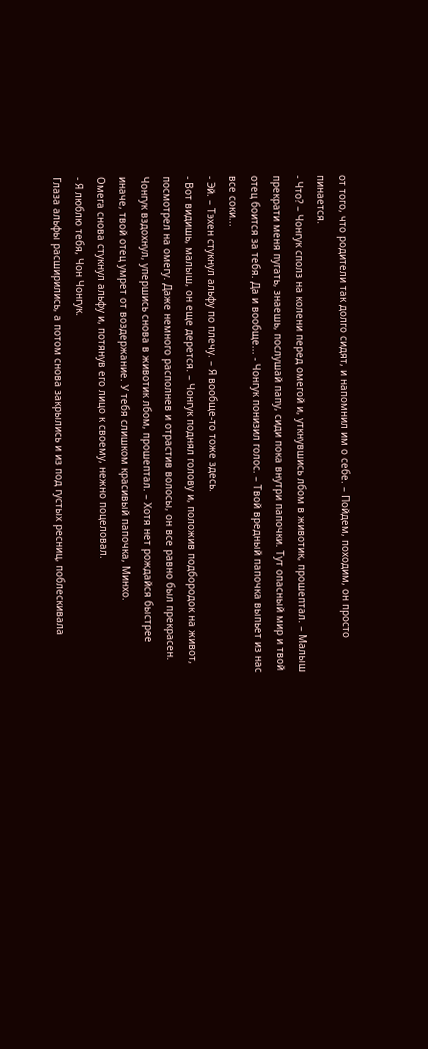от того, что родители так долго сидят, и напомнил им о себе. – Пойдем, походим, он просто пинается.
- Что? – Чонгук сполз на колени перед омегой и, уткнувшись лбом в животик, прошептал. – Малыш прекрати меня пугать, знаешь, послушай папу, сиди пока внутри папочки. Тут опасный мир и твой отец боится за тебя. Да и вообще... - Чонгук понизил голос. – Твой вредный папочка выпьет из нас все соки...
- Эй. – Тэхен стукнул альфу по плечу. – Я вообще-то тоже здесь.
- Вот видишь, малыш, он еще дерется. – Чонгук поднял голову и, положив подбородок на живот, посмотрел на омегу. Даже немного располнев и отрастив волосы, он все равно был прекрасен. Чонгук вздохнул, упершись снова в животик лбом, прошептал. – Хотя нет рождайся быстрее иначе, твой отец умрет от воздержание. У тебя слишком красивый папочка, Минхо.
Омега снова стукнул альфу и, потянув его лицо к своему, нежно поцеловал.
- Я люблю тебя, Чон Чонгук.
Глаза альфы расширились, а потом снова закрылись и из под густых ресниц, поблескивала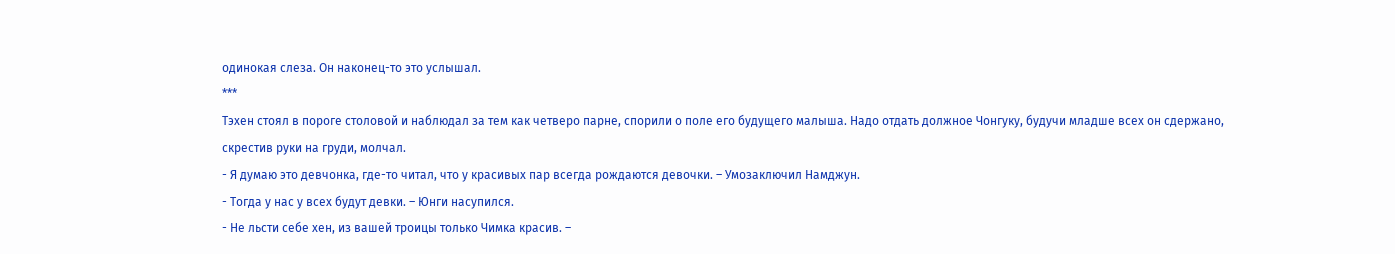одинокая слеза. Он наконец-то это услышал.
***
Тэхен стоял в пороге столовой и наблюдал за тем как четверо парне, спорили о поле его будущего малыша. Надо отдать должное Чонгуку, будучи младше всех он сдержано, скрестив руки на груди, молчал.
- Я думаю это девчонка, где-то читал, что у красивых пар всегда рождаются девочки. – Умозаключил Намджун.
- Тогда у нас у всех будут девки. – Юнги насупился.
- Не льсти себе хен, из вашей троицы только Чимка красив. –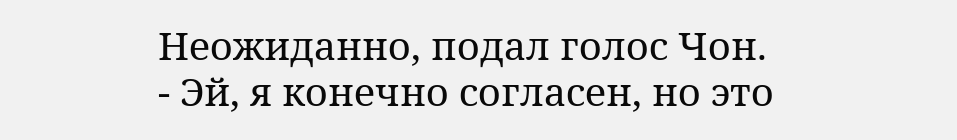Неожиданно, подал голос Чон.
- Эй, я конечно согласен, но это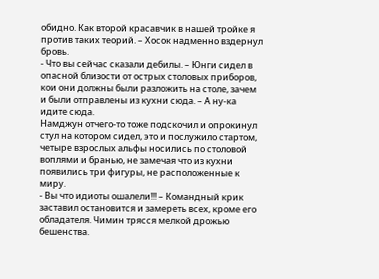обидно. Как второй красавчик в нашей тройке я против таких теорий. – Хосок надменно вздернул бровь.
- Что вы сейчас сказали дебилы. – Юнги сидел в опасной близости от острых столовых приборов, кои они должны были разложить на столе, зачем и были отправлены из кухни сюда. – А ну-ка идите сюда.
Намджун отчего-то тоже подскочил и опрокинул стул на котором сидел, это и послужило стартом, четыре взрослых альфы носились по столовой воплями и бранью, не замечая что из кухни появились три фигуры, не расположенные к миру.
- Вы что идиоты ошалели!!! – Командный крик заставил остановится и замереть всех, кроме его обладателя. Чимин трясся мелкой дрожью бешенства.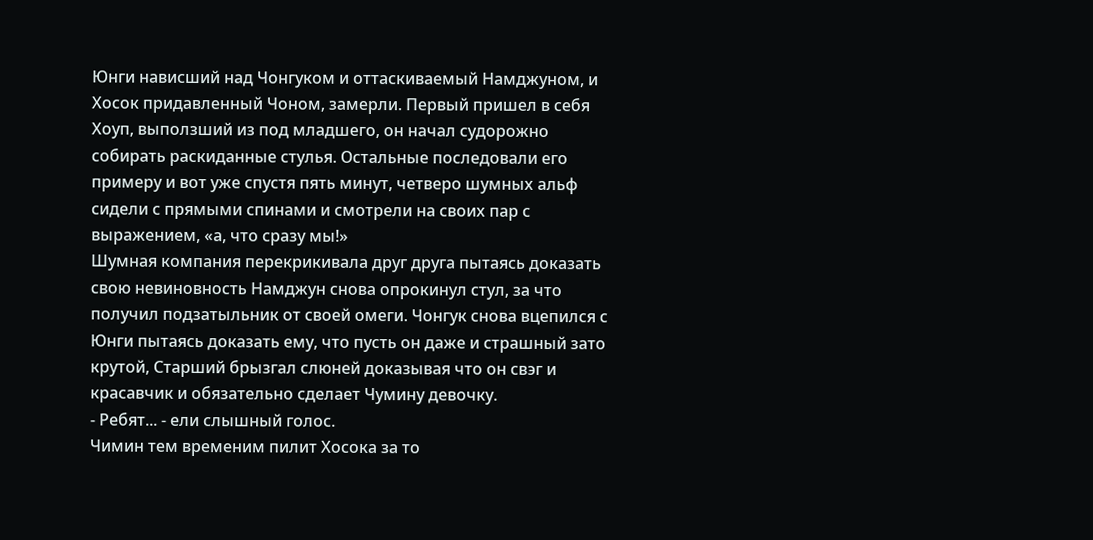Юнги нависший над Чонгуком и оттаскиваемый Намджуном, и Хосок придавленный Чоном, замерли. Первый пришел в себя Хоуп, выползший из под младшего, он начал судорожно собирать раскиданные стулья. Остальные последовали его примеру и вот уже спустя пять минут, четверо шумных альф сидели с прямыми спинами и смотрели на своих пар с выражением, «а, что сразу мы!»
Шумная компания перекрикивала друг друга пытаясь доказать свою невиновность Намджун снова опрокинул стул, за что получил подзатыльник от своей омеги. Чонгук снова вцепился с Юнги пытаясь доказать ему, что пусть он даже и страшный зато крутой, Старший брызгал слюней доказывая что он свэг и красавчик и обязательно сделает Чумину девочку.
- Ребят... - ели слышный голос.
Чимин тем временим пилит Хосока за то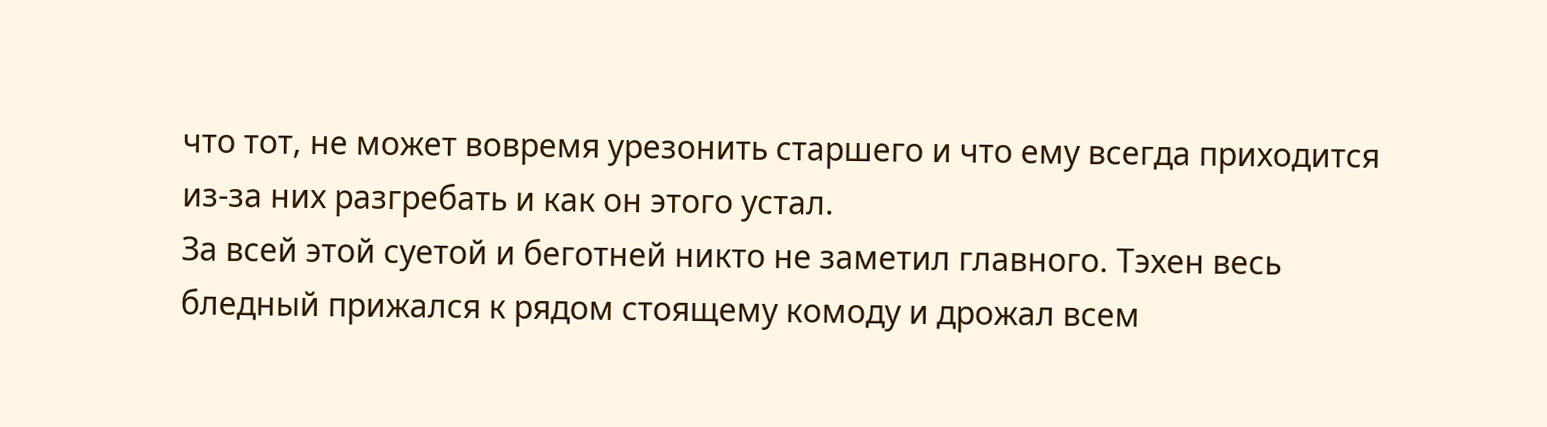что тот, не может вовремя урезонить старшего и что ему всегда приходится из-за них разгребать и как он этого устал.
За всей этой суетой и беготней никто не заметил главного. Тэхен весь бледный прижался к рядом стоящему комоду и дрожал всем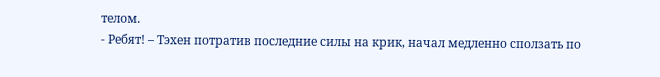телом.
- Ребят! – Тэхен потратив последние силы на крик, начал медленно сползать по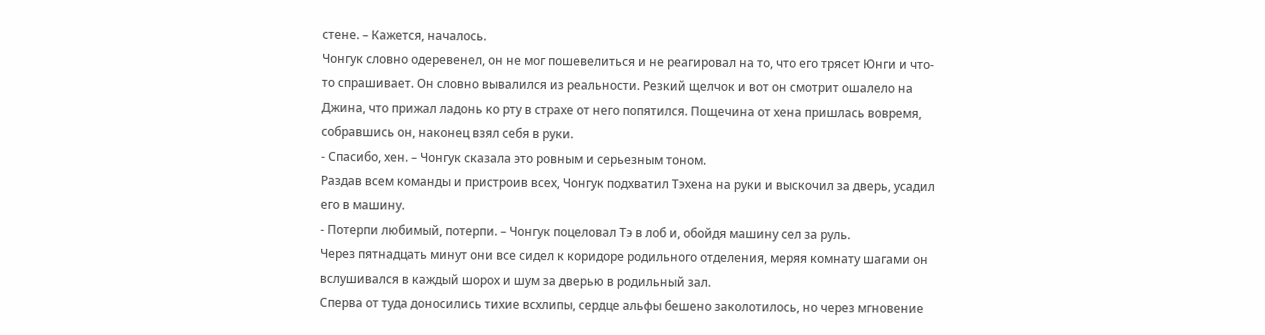стене. – Кажется, началось.
Чонгук словно одеревенел, он не мог пошевелиться и не реагировал на то, что его трясет Юнги и что-то спрашивает. Он словно вывалился из реальности. Резкий щелчок и вот он смотрит ошалело на Джина, что прижал ладонь ко рту в страхе от него попятился. Пощечина от хена пришлась вовремя, собравшись он, наконец взял себя в руки.
- Спасибо, хен. – Чонгук сказала это ровным и серьезным тоном.
Раздав всем команды и пристроив всех, Чонгук подхватил Тэхена на руки и выскочил за дверь, усадил его в машину.
- Потерпи любимый, потерпи. – Чонгук поцеловал Тэ в лоб и, обойдя машину сел за руль.
Через пятнадцать минут они все сидел к коридоре родильного отделения, меряя комнату шагами он вслушивался в каждый шорох и шум за дверью в родильный зал.
Сперва от туда доносились тихие всхлипы, сердце альфы бешено заколотилось, но через мгновение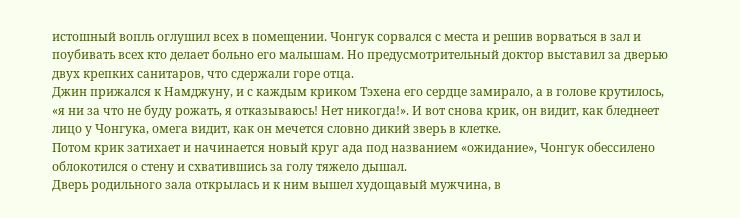истошный вопль оглушил всех в помещении. Чонгук сорвался с места и решив ворваться в зал и поубивать всех кто делает больно его малышам. Но предусмотрительный доктор выставил за дверью двух крепких санитаров, что сдержали горе отца.
Джин прижался к Намджуну, и с каждым криком Тэхена его сердце замирало, а в голове крутилось, «я ни за что не буду рожать, я отказываюсь! Нет никогда!». И вот снова крик, он видит, как бледнеет лицо у Чонгука, омега видит, как он мечется словно дикий зверь в клетке.
Потом крик затихает и начинается новый круг ада под названием «ожидание», Чонгук обессилено облокотился о стену и схватившись за голу тяжело дышал.
Дверь родильного зала открылась и к ним вышел худощавый мужчина, в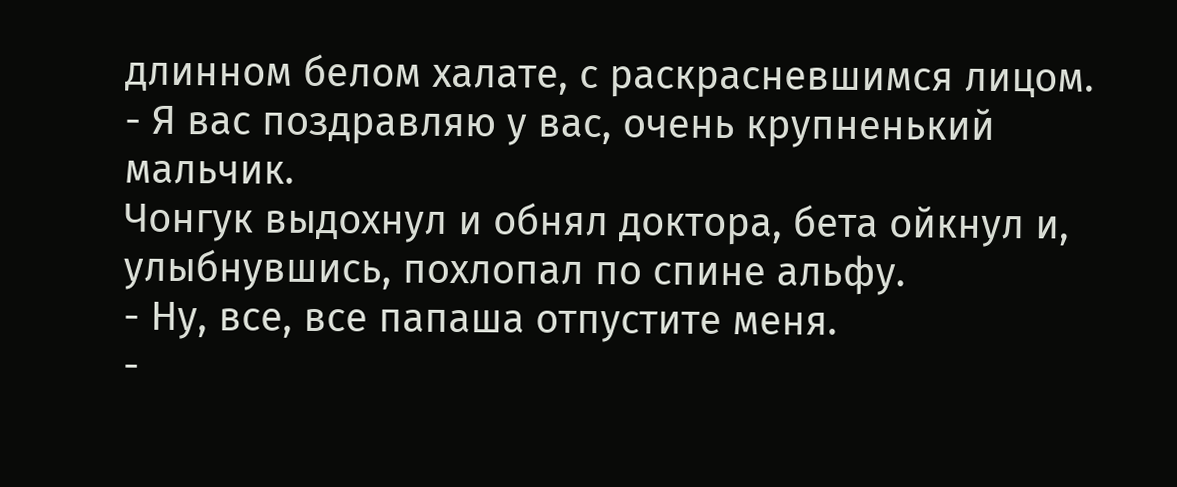длинном белом халате, с раскрасневшимся лицом.
- Я вас поздравляю у вас, очень крупненький мальчик.
Чонгук выдохнул и обнял доктора, бета ойкнул и, улыбнувшись, похлопал по спине альфу.
- Ну, все, все папаша отпустите меня.
-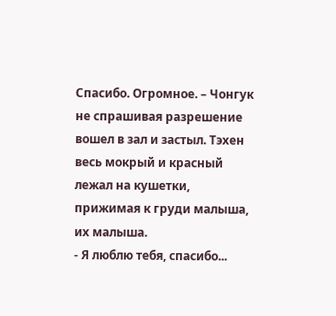Спасибо. Огромное. – Чонгук не спрашивая разрешение вошел в зал и застыл. Тэхен весь мокрый и красный лежал на кушетки, прижимая к груди малыша, их малыша.
- Я люблю тебя, спасибо...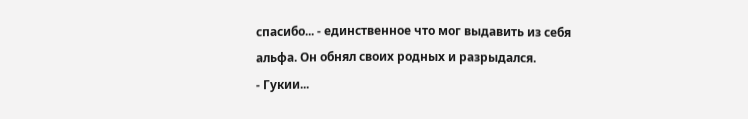спасибо... - единственное что мог выдавить из себя альфа. Он обнял своих родных и разрыдался.
- Гукии...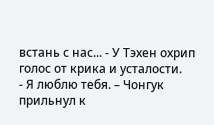встань с нас... - У Тэхен охрип голос от крика и усталости.
- Я люблю тебя. – Чонгук прильнул к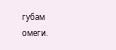губам омеги.